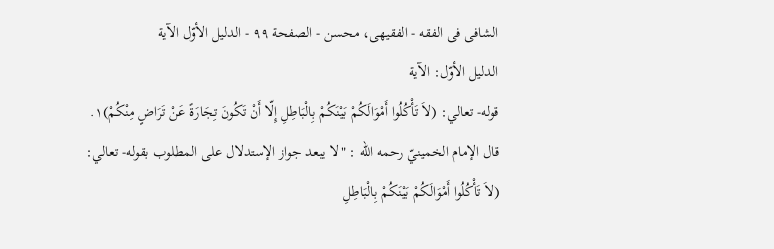الشافی فی الفقه - الفقیهی، محسن - الصفحة ٩٩ - الدليل الأوّل الآية
الدليل الأوّل: الآية
قوله- تعالي: (لاَ تَأْكُلُوا أَمْوَالَكُمْ بَيْنَكُمْ بِالْبَاطِلِ إِلّا أَنْ تَكُونَ تِجَارَةً عَنْ تَرَاضٍ مِنْكُمْ)١.
قال الإمام الخمينيّ رحمه الله : "لا يبعد جواز الإستدلال على المطلوب بقوله- تعالي: (لاَ تَأْكُلُوا أَمْوَالَكُمْ بَيْنَكُمْ بِالْبَاطِلِ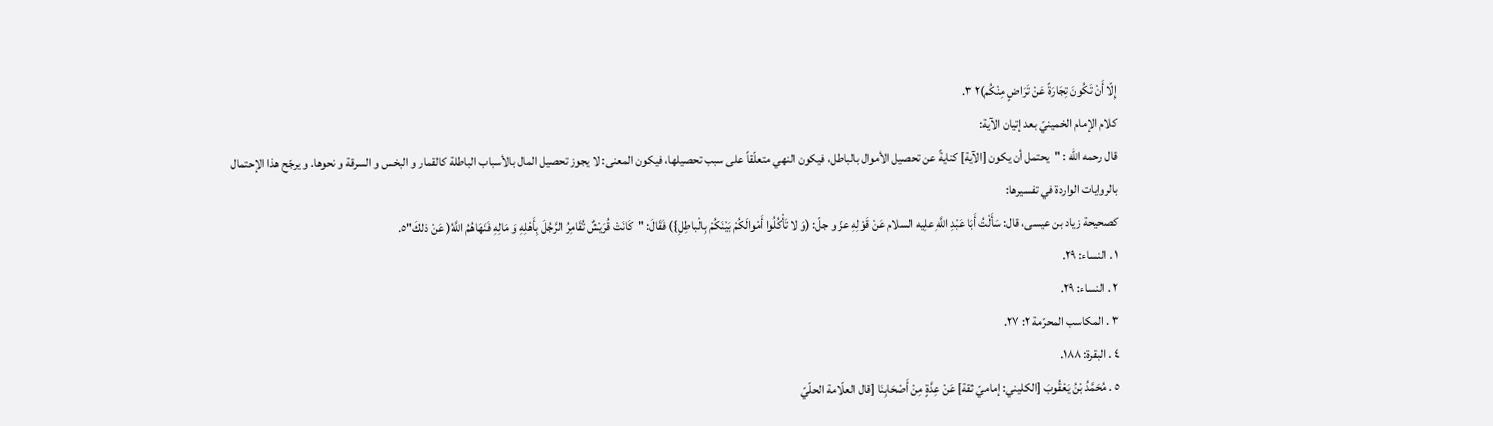إِلّا أَنْ تَكُونَ تِجَارَةً عَنْ تَرَاضٍ مِنْكُم)٢ ٣.
کلام الإمام الخمينيّ بعد إتيان الآية:
قال رحمه الله : "يحتمل أن يكون [الآية] كنايةً عن تحصيل الأموال بالباطل، فيكون النهي متعلّقاً على سبب تحصيلها، فيكون المعنى: لا يجوز تحصيل المال بالأسباب الباطلة كالقمار و البخس و السرقة و نحوها. و يرجّح هذا الإحتمال بالروايات الواردة في تفسيرها:
كصحيحة زياد بن عيسى، قال: سَأَلْتُ أَبَا عَبْدِ اللَّهِ علِیه السلام عَنْ قَوْلِهِ عزّ و جلّ: (وَ لا تَأْكُلُوا أَمْوالَكُمْ بَيْنَكُمْ بِالْباطِلِ}) فَقَالَ: "كَانَتْ قُرَيْشٌ تُقَامِرُ الرَّجُلَ بِأَهْلِهِ وَ مَالِهِ فَنَهَاهُمُ اللَّهُ( عَنْ ذلكَ"٥.
١ . النساء: ٢٩.
٢ . النساء: ٢٩.
٣ . المكاسب المحرّمة ٢: ٢٧.
٤ . البقرة: ١٨٨.
٥ . مُحَمَّدُ بْنُ يَعْقُوبَ [الکليني: إماميّ ثقة] عَنْ عِدَّةٍ مِنْ أَصْحَابِنَا [قال العلّامة الحلّيّ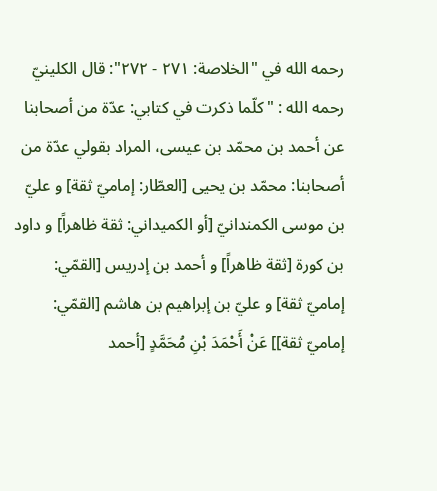رحمه الله في "الخلاصة: ٢٧١ - ٢٧٢": قال الکلينيّ رحمه الله : "کلّما ذکرت في کتابي: عدّة من أصحابنا عن أحمد بن محمّد بن عيسى، المراد بقولي عدّة من أصحابنا: محمّد بن يحيى [العطّار: إماميّ ثقة] و عليّ بن موسى الكمندانيّ [أو الکميداني: ثقة ظاهراً] و داود بن كورة [ثقة ظاهراً] و أحمد بن إدريس [القمّي: إماميّ ثقة] و عليّ بن إبراهيم بن هاشم [القمّي: إماميّ ثقة]] عَنْ أَحْمَدَ بْنِ مُحَمَّدٍ [أحمد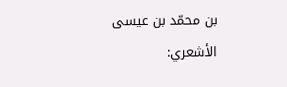بن محمّد بن عيسى الأشعري: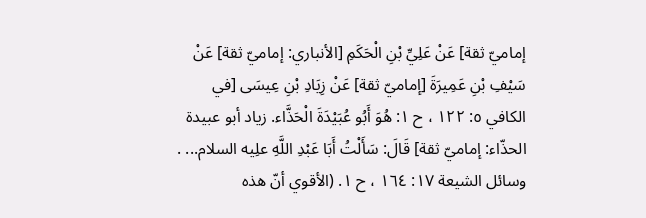إماميّ ثقة] عَنْ عَلِيِّ بْنِ الْحَكَمِ [الأنباري: إماميّ ثقة] عَنْ سَيْفِ بْنِ عَمِيرَةَ [إماميّ ثقة] عَنْ زِيَادِ بْنِ عِيسَى [في الكافي ٥: ١٢٢ ، ح ١: هُوَ أَبُو عُبَيْدَةَ الْحَذَّاء. زياد أبو عبيدة الحذّاء: إماميّ ثقة] قَالَ: سَأَلْتُ أَبَا عَبْدِ اللَّهِ علِیه السلام... . وسائل الشيعة ١٧: ١٦٤ ، ح ١. (الأقوي أنّ هذه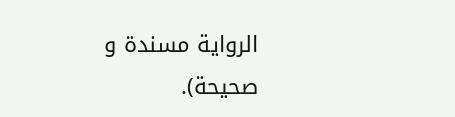الرواية مسندة و صحيحة).